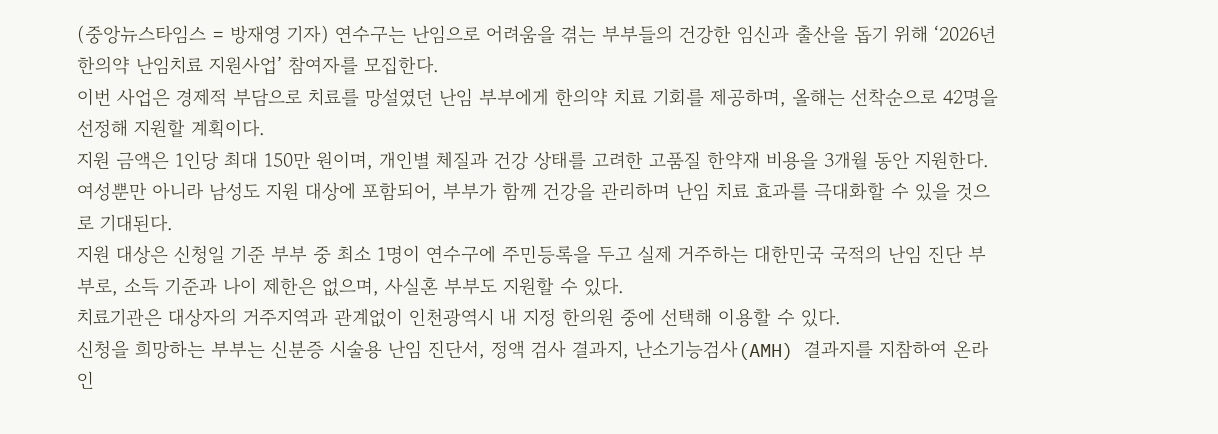(중앙뉴스타임스 = 방재영 기자) 연수구는 난임으로 어려움을 겪는 부부들의 건강한 임신과 출산을 돕기 위해 ‘2026년 한의약 난임치료 지원사업’ 참여자를 모집한다.
이번 사업은 경제적 부담으로 치료를 망설였던 난임 부부에게 한의약 치료 기회를 제공하며, 올해는 선착순으로 42명을 선정해 지원할 계획이다.
지원 금액은 1인당 최대 150만 원이며, 개인별 체질과 건강 상태를 고려한 고품질 한약재 비용을 3개월 동안 지원한다.
여성뿐만 아니라 남성도 지원 대상에 포함되어, 부부가 함께 건강을 관리하며 난임 치료 효과를 극대화할 수 있을 것으로 기대된다.
지원 대상은 신청일 기준 부부 중 최소 1명이 연수구에 주민등록을 두고 실제 거주하는 대한민국 국적의 난임 진단 부부로, 소득 기준과 나이 제한은 없으며, 사실혼 부부도 지원할 수 있다.
치료기관은 대상자의 거주지역과 관계없이 인천광역시 내 지정 한의원 중에 선택해 이용할 수 있다.
신청을 희망하는 부부는 신분증 시술용 난임 진단서, 정액 검사 결과지, 난소기능검사(AMH) 결과지를 지참하여 온라인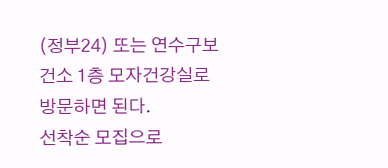(정부24) 또는 연수구보건소 1층 모자건강실로 방문하면 된다.
선착순 모집으로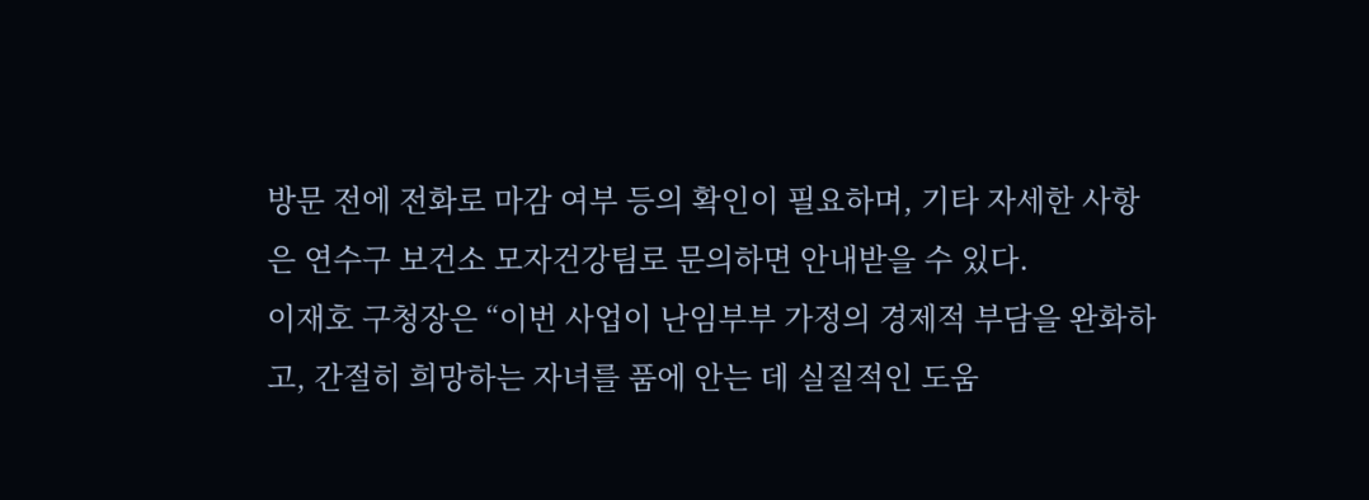방문 전에 전화로 마감 여부 등의 확인이 필요하며, 기타 자세한 사항은 연수구 보건소 모자건강팀로 문의하면 안내받을 수 있다.
이재호 구청장은 “이번 사업이 난임부부 가정의 경제적 부담을 완화하고, 간절히 희망하는 자녀를 품에 안는 데 실질적인 도움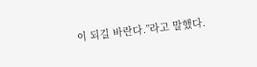이 되길 바란다.”라고 말했다.